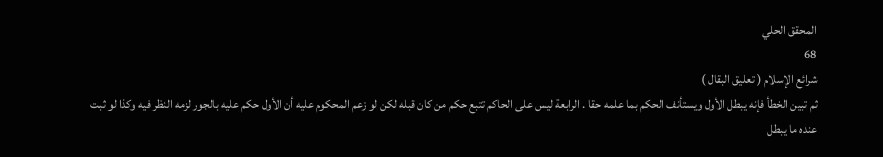المحقق الحلي
68
شرائع الإسلام ( تعليق البقال )
ثم تبين الخطأ فإنه يبطل الأول ويستأنف الحكم بما علمه حقا . الرابعة ليس على الحاكم تتبع حكم من كان قبله لكن لو زعم المحكوم عليه أن الأول حكم عليه بالجور لزمه النظر فيه وكذا لو ثبت عنده ما يبطل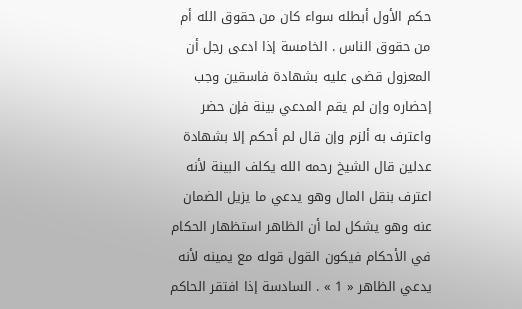حكم الأول أبطله سواء كان من حقوق الله أم من حقوق الناس . الخامسة إذا ادعى رجل أن المعزول قضى عليه بشهادة فاسقين وجب إحضاره وإن لم يقم المدعي بينة فإن حضر واعترف به ألزم وإن قال لم أحكم إلا بشهادة عدلين قال الشيخ رحمه الله يكلف البينة لأنه اعترف بنقل المال وهو يدعي ما يزيل الضمان عنه وهو يشكل لما أن الظاهر استظهار الحكام في الأحكام فيكون القول قوله مع يمينه لأنه يدعي الظاهر « 1 » . السادسة إذا افتقر الحاكم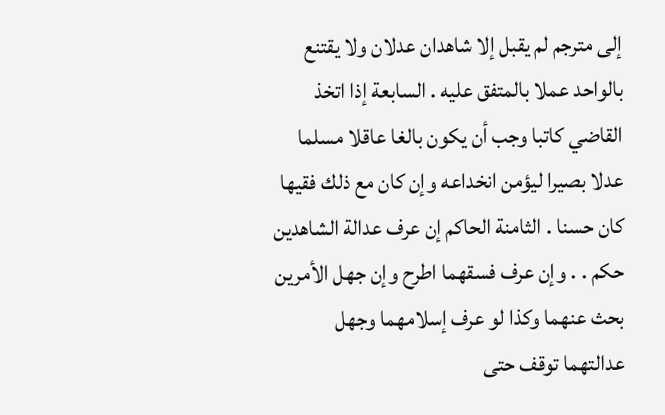إلى مترجم لم يقبل إلا شاهدان عدلان ولا يقتنع بالواحد عملا بالمتفق عليه . السابعة إذا اتخذ القاضي كاتبا وجب أن يكون بالغا عاقلا مسلما عدلا بصيرا ليؤمن انخداعه وإن كان مع ذلك فقيها كان حسنا . الثامنة الحاكم إن عرف عدالة الشاهدين حكم . . وإن عرف فسقهما اطرح وإن جهل الأمرين بحث عنهما وكذا لو عرف إسلامهما وجهل عدالتهما توقف حتى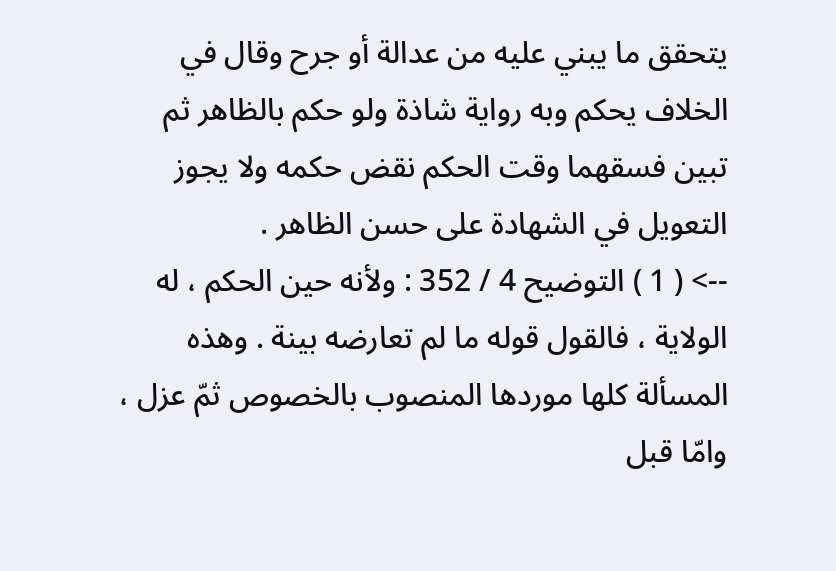يتحقق ما يبني عليه من عدالة أو جرح وقال في الخلاف يحكم وبه رواية شاذة ولو حكم بالظاهر ثم تبين فسقهما وقت الحكم نقض حكمه ولا يجوز التعويل في الشهادة على حسن الظاهر .
--> ( 1 ) التوضيح 4 / 352 : ولأنه حين الحكم ، له الولاية ، فالقول قوله ما لم تعارضه بينة . وهذه المسألة كلها موردها المنصوب بالخصوص ثمّ عزل ، وامّا قبل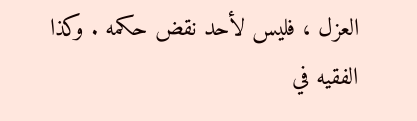العزل ، فليس لأحد نقض حكمه . وكذا الفقيه في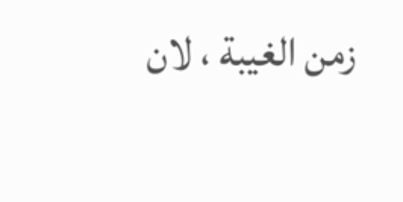زمن الغيبة ، لان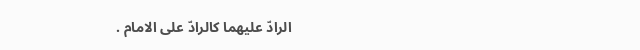الرادّ عليهما كالرادّ على الامام .